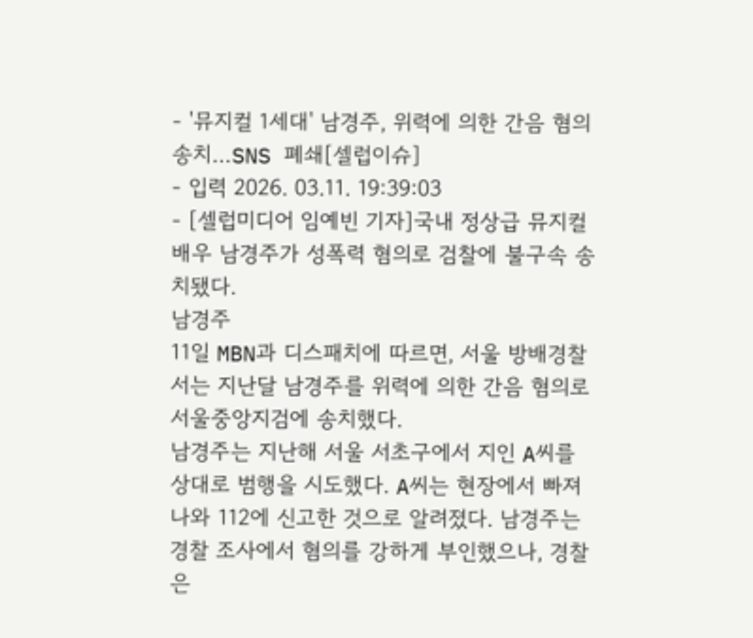- '뮤지컬 1세대' 남경주, 위력에 의한 간음 혐의 송치…SNS 폐쇄[셀럽이슈]
- 입력 2026. 03.11. 19:39:03
- [셀럽미디어 임예빈 기자]국내 정상급 뮤지컬 배우 남경주가 성폭력 혐의로 검찰에 불구속 송치됐다.
남경주
11일 MBN과 디스패치에 따르면, 서울 방배경찰서는 지난달 남경주를 위력에 의한 간음 혐의로 서울중앙지검에 송치했다.
남경주는 지난해 서울 서초구에서 지인 A씨를 상대로 범행을 시도했다. A씨는 현장에서 빠져나와 112에 신고한 것으로 알려졌다. 남경주는 경찰 조사에서 혐의를 강하게 부인했으나, 경찰은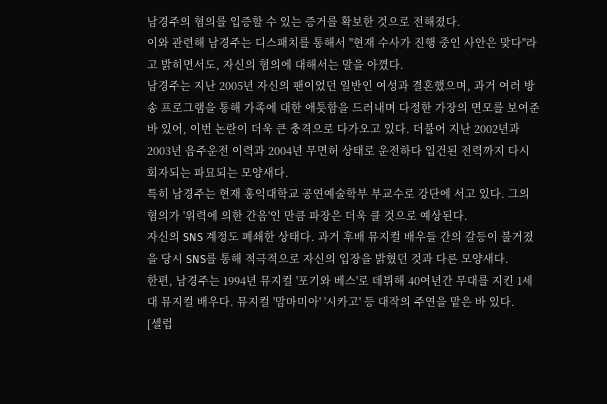남경주의 혐의를 입증할 수 있는 증거를 확보한 것으로 전해졌다.
이와 관련해 남경주는 디스패치를 통해서 "현재 수사가 진행 중인 사안은 맞다"라고 밝히면서도, 자신의 혐의에 대해서는 말을 아꼈다.
남경주는 지난 2005년 자신의 팬이었던 일반인 여성과 결혼했으며, 과거 여러 방송 프로그램을 통해 가족에 대한 애틋함을 드러내며 다정한 가장의 면모를 보여준 바 있어, 이번 논란이 더욱 큰 충격으로 다가오고 있다. 더불어 지난 2002년과 2003년 음주운전 이력과 2004년 무면허 상태로 운전하다 입건된 전력까지 다시 회자되는 파묘되는 모양새다.
특히 남경주는 현재 홍익대학교 공연예술학부 부교수로 강단에 서고 있다. 그의 혐의가 '위력에 의한 간음'인 만큼 파장은 더욱 클 것으로 예상된다.
자신의 SNS 계정도 폐쇄한 상태다. 과거 후배 뮤지컬 배우들 간의 갈등이 불거졌을 당시 SNS를 통해 적극적으로 자신의 입장을 밝혔던 것과 다른 모양새다.
한편, 남경주는 1994년 뮤지컬 '포기와 베스'로 데뷔해 40여년간 무대를 지킨 1세대 뮤지컬 배우다. 뮤지컬 '맘마미아' '시카고' 등 대작의 주연을 맡은 바 있다.
[셀럽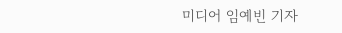미디어 임예빈 기자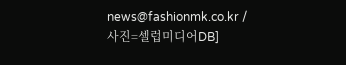news@fashionmk.co.kr / 사진=셀럽미디어DB]